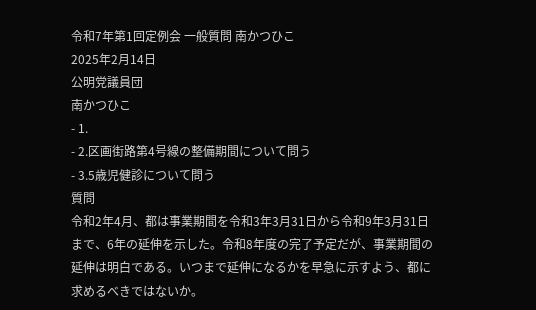令和7年第1回定例会 一般質問 南かつひこ
2025年2月14日
公明党議員団
南かつひこ
- 1.
- 2.区画街路第4号線の整備期間について問う
- 3.5歳児健診について問う
質問
令和2年4月、都は事業期間を令和3年3月31日から令和9年3月31日まで、6年の延伸を示した。令和8年度の完了予定だが、事業期間の延伸は明白である。いつまで延伸になるかを早急に示すよう、都に求めるべきではないか。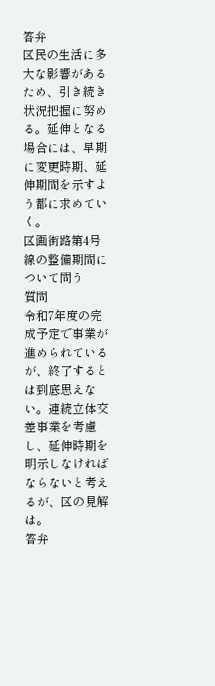答弁
区民の生活に多大な影響があるため、引き続き状況把握に努める。延伸となる場合には、早期に変更時期、延伸期間を示すよう都に求めていく。
区画街路第4号線の整備期間について問う
質問
令和7年度の完成予定で事業が進められているが、終了するとは到底思えない。連続立体交差事業を考慮し、延伸時期を明示しなければならないと考えるが、区の見解は。
答弁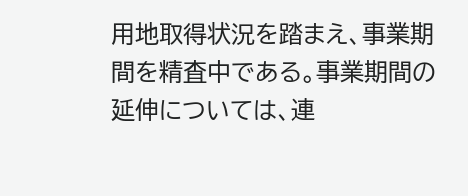用地取得状況を踏まえ、事業期間を精査中である。事業期間の延伸については、連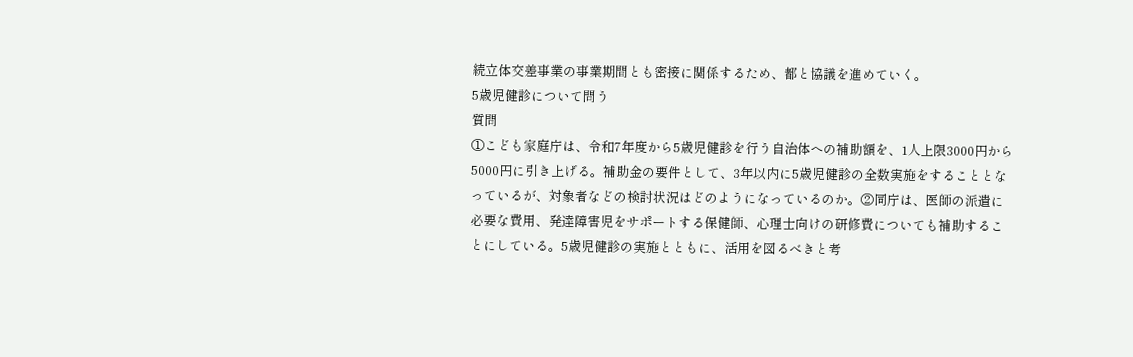続立体交差事業の事業期間とも密接に関係するため、都と協議を進めていく。
5歳児健診について問う
質問
①こども家庭庁は、令和7年度から5歳児健診を行う自治体への補助額を、1人上限3000円から5000円に引き上げる。補助金の要件として、3年以内に5歳児健診の全数実施をすることとなっているが、対象者などの検討状況はどのようになっているのか。②同庁は、医師の派遣に必要な費用、発達障害児をサポートする保健師、心理士向けの研修費についても補助することにしている。5歳児健診の実施とともに、活用を図るべきと考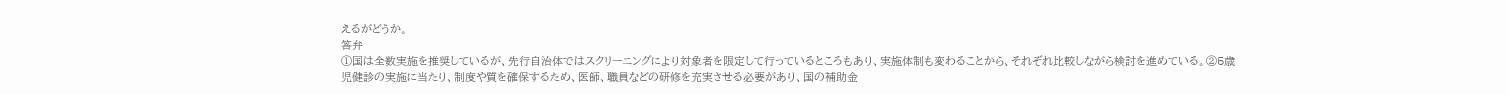えるがどうか。
答弁
①国は全数実施を推奨しているが、先行自治体ではスクリーニングにより対象者を限定して行っているところもあり、実施体制も変わることから、それぞれ比較しながら検討を進めている。②5歳児健診の実施に当たり、制度や質を確保するため、医師、職員などの研修を充実させる必要があり、国の補助金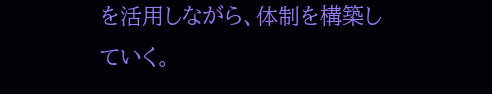を活用しながら、体制を構築していく。